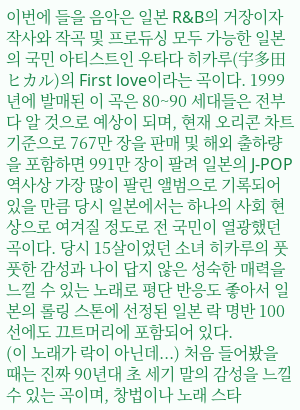이번에 들을 음악은 일본 R&B의 거장이자 작사와 작곡 및 프로듀싱 모두 가능한 일본의 국민 아티스트인 우타다 히카루(宇多田ヒカル)의 First love이라는 곡이다. 1999년에 발매된 이 곡은 80~90 세대들은 전부 다 알 것으로 예상이 되며, 현재 오리콘 차트 기준으로 767만 장을 판매 및 해외 출하량을 포함하면 991만 장이 팔려 일본의 J-POP 역사상 가장 많이 팔린 앨범으로 기록되어 있을 만큼 당시 일본에서는 하나의 사회 현상으로 여겨질 정도로 전 국민이 열광했던 곡이다. 당시 15살이었던 소녀 히카루의 풋풋한 감성과 나이 답지 않은 성숙한 매력을 느낄 수 있는 노래로 평단 반응도 좋아서 일본의 롤링 스톤에 선정된 일본 락 명반 100선에도 끄트머리에 포함되어 있다.
(이 노래가 락이 아닌데...) 처음 들어봤을 때는 진짜 90년대 초 세기 말의 감성을 느낄 수 있는 곡이며, 창법이나 노래 스타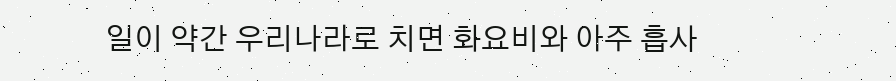일이 약간 우리나라로 치면 화요비와 아주 흡사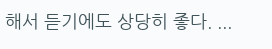해서 듣기에도 상당히 좋다. ...